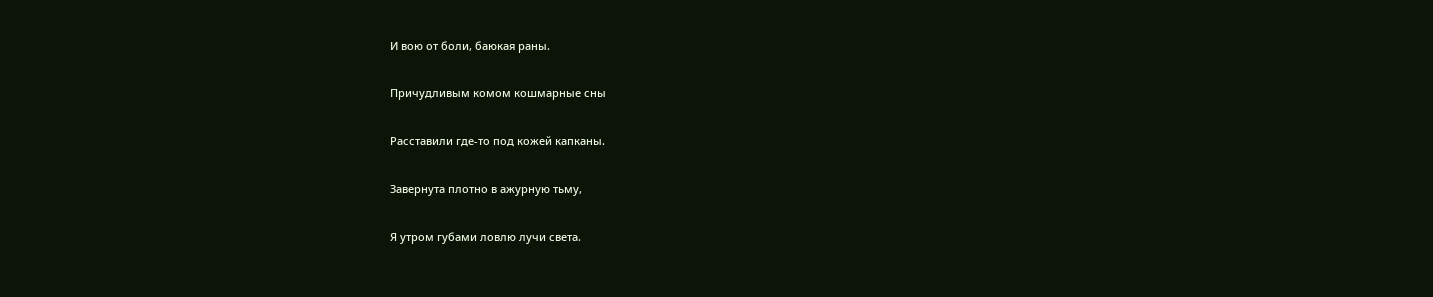И вою от боли, баюкая раны.

Причудливым комом кошмарные сны

Расставили где-то под кожей капканы.

Завернута плотно в ажурную тьму,

Я утром губами ловлю лучи света.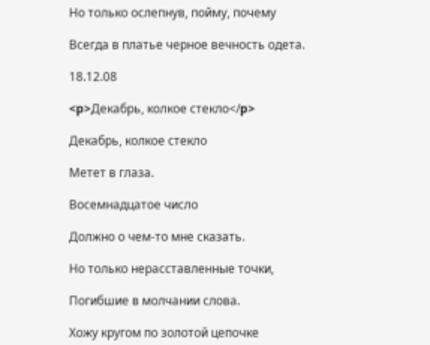Но только ослепнув, пойму, почему

Всегда в платье черное вечность одета.

18.12.08

<p>Декабрь, колкое стекло</p>

Декабрь, колкое стекло

Метет в глаза.

Восемнадцатое число

Должно о чем-то мне сказать.

Но только нерасставленные точки,

Погибшие в молчании слова.

Хожу кругом по золотой цепочке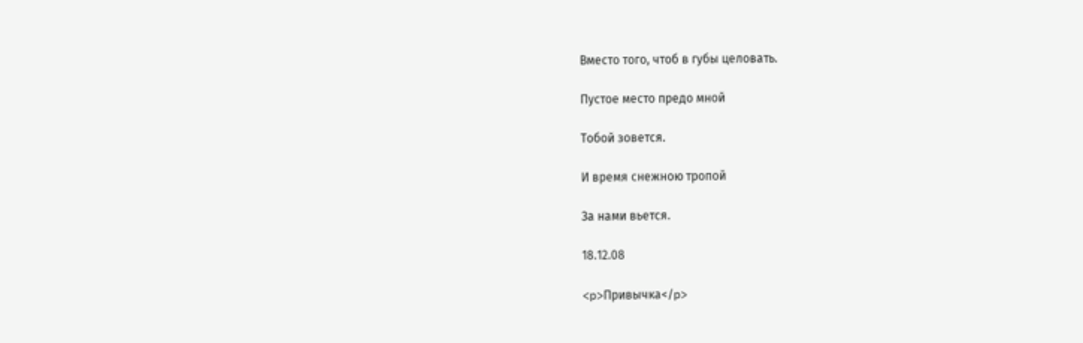Вместо того, чтоб в губы целовать.

Пустое место предо мной

Тобой зовется.

И время снежною тропой

За нами вьется.

18.12.08

<p>Привычка</p>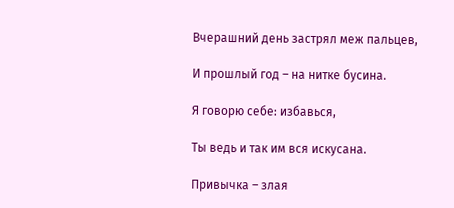Вчерашний день застрял меж пальцев,

И прошлый год – на нитке бусина.

Я говорю себе: избавься,

Ты ведь и так им вся искусана.

Привычка – злая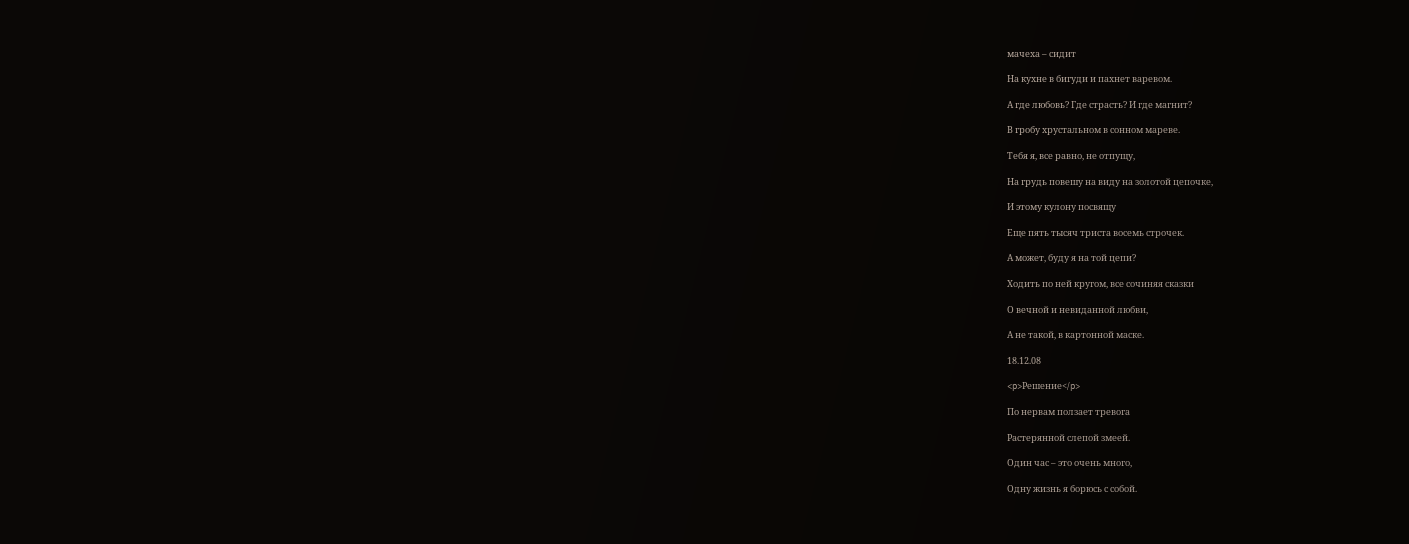мачеха – сидит

На кухне в бигуди и пахнет варевом.

А где любовь? Где страсть? И где магнит?

В гробу хрустальном в сонном мареве.

Тебя я, все равно, не отпущу,

На грудь повешу на виду на золотой цепочке,

И этому кулону посвящу

Еще пять тысяч триста восемь строчек.

А может, буду я на той цепи?

Ходить по ней кругом, все сочиняя сказки

О вечной и невиданной любви,

А не такой, в картонной маске.

18.12.08

<p>Решение</p>

По нервам ползает тревога

Растерянной слепой змеей.

Один час – это очень много,

Одну жизнь я борюсь с собой.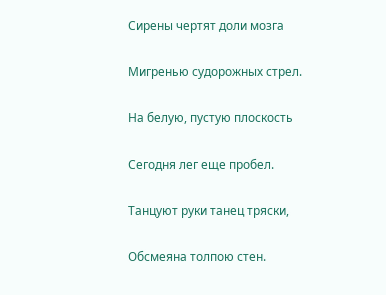Сирены чертят доли мозга

Мигренью судорожных стрел.

На белую, пустую плоскость

Сегодня лег еще пробел.

Танцуют руки танец тряски,

Обсмеяна толпою стен.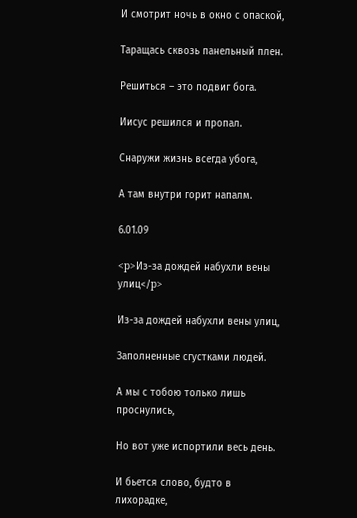И смотрит ночь в окно с опаской,

Таращась сквозь панельный плен.

Решиться – это подвиг бога.

Иисус решился и пропал.

Снаружи жизнь всегда убога,

А там внутри горит напалм.

6.01.09

<p>Из-за дождей набухли вены улиц</p>

Из-за дождей набухли вены улиц,

Заполненные сгустками людей.

А мы с тобою только лишь проснулись,

Но вот уже испортили весь день.

И бьется слово, будто в лихорадке,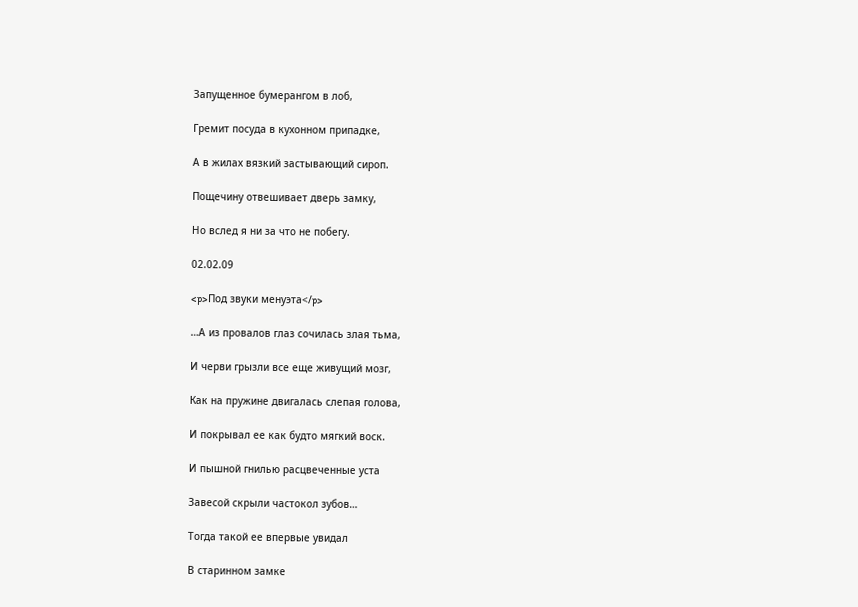Запущенное бумерангом в лоб,

Гремит посуда в кухонном припадке,

А в жилах вязкий застывающий сироп.

Пощечину отвешивает дверь замку,

Но вслед я ни за что не побегу.

02.02.09

<p>Под звуки менуэта</p>

…А из провалов глаз сочилась злая тьма,

И черви грызли все еще живущий мозг,

Как на пружине двигалась слепая голова,

И покрывал ее как будто мягкий воск.

И пышной гнилью расцвеченные уста

Завесой скрыли частокол зубов…

Тогда такой ее впервые увидал

В старинном замке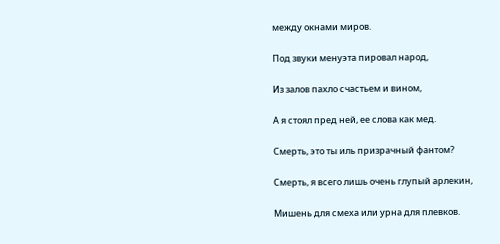между окнами миров.

Под звуки менуэта пировал народ,

Из залов пахло счастьем и вином,

А я стоял пред ней, ее слова как мед.

Смерть, это ты иль призрачный фантом?

Смерть, я всего лишь очень глупый арлекин,

Мишень для смеха или урна для плевков.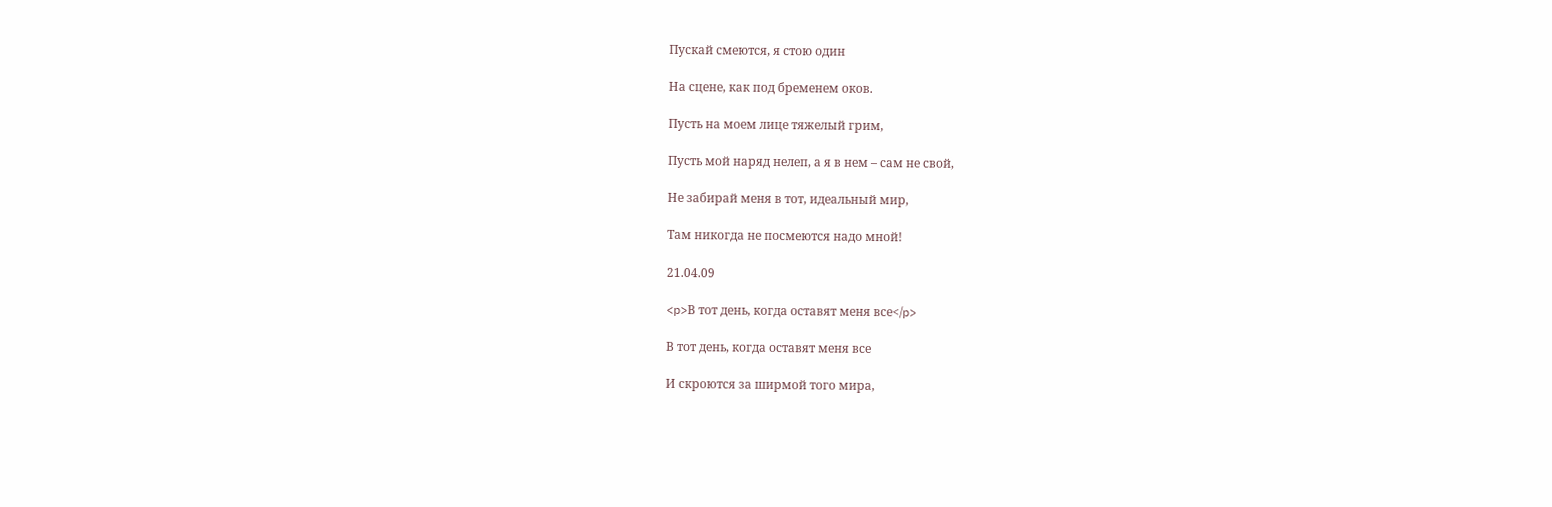Пускай смеются, я стою один

На сцене, как под бременем оков.

Пусть на моем лице тяжелый грим,

Пусть мой наряд нелеп, а я в нем – сам не свой,

Не забирай меня в тот, идеальный мир,

Там никогда не посмеются надо мной!

21.04.09

<p>В тот день, когда оставят меня все</p>

В тот день, когда оставят меня все

И скроются за ширмой того мира,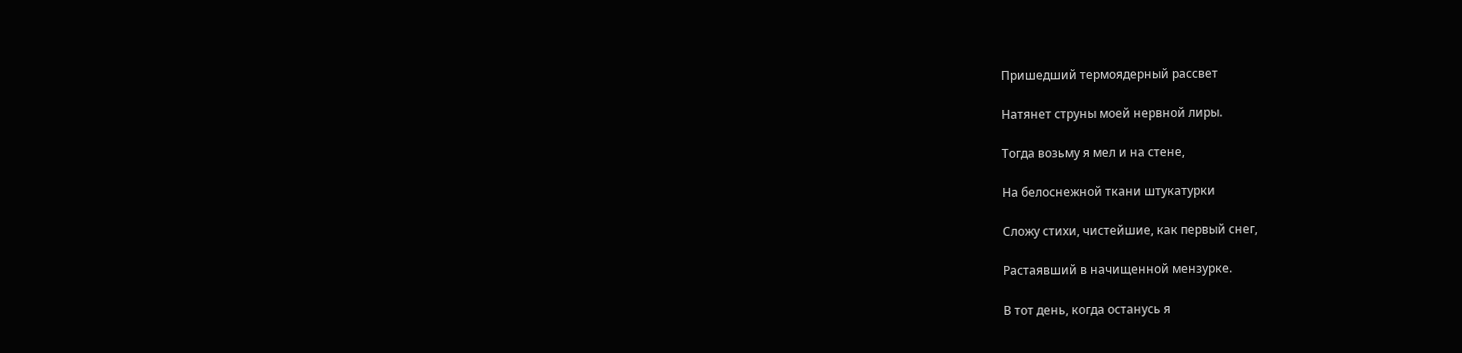Пришедший термоядерный рассвет

Натянет струны моей нервной лиры.

Тогда возьму я мел и на стене,

На белоснежной ткани штукатурки

Сложу стихи, чистейшие, как первый снег,

Растаявший в начищенной мензурке.

В тот день, когда останусь я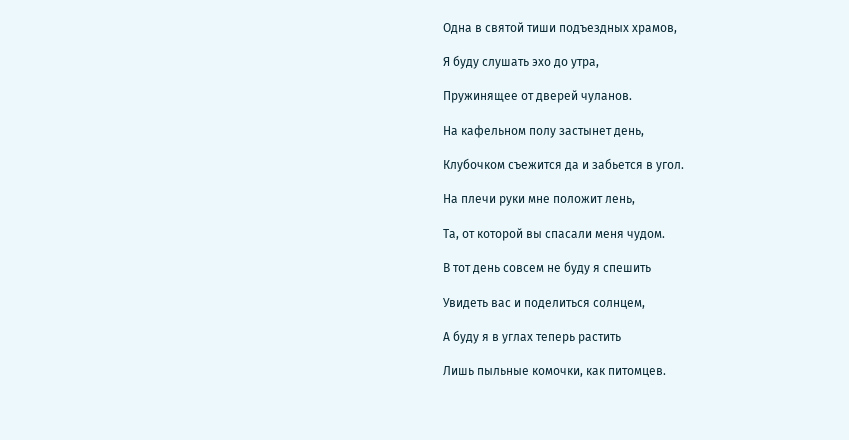Одна в святой тиши подъездных храмов,

Я буду слушать эхо до утра,

Пружинящее от дверей чуланов.

На кафельном полу застынет день,

Клубочком съежится да и забьется в угол.

На плечи руки мне положит лень,

Та, от которой вы спасали меня чудом.

В тот день совсем не буду я спешить

Увидеть вас и поделиться солнцем,

А буду я в углах теперь растить

Лишь пыльные комочки, как питомцев.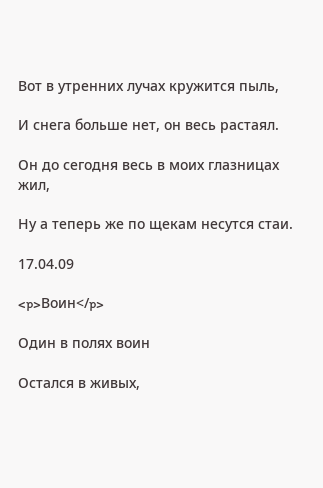Вот в утренних лучах кружится пыль,

И снега больше нет, он весь растаял.

Он до сегодня весь в моих глазницах жил,

Ну а теперь же по щекам несутся стаи.

17.04.09

<p>Воин</p>

Один в полях воин

Остался в живых,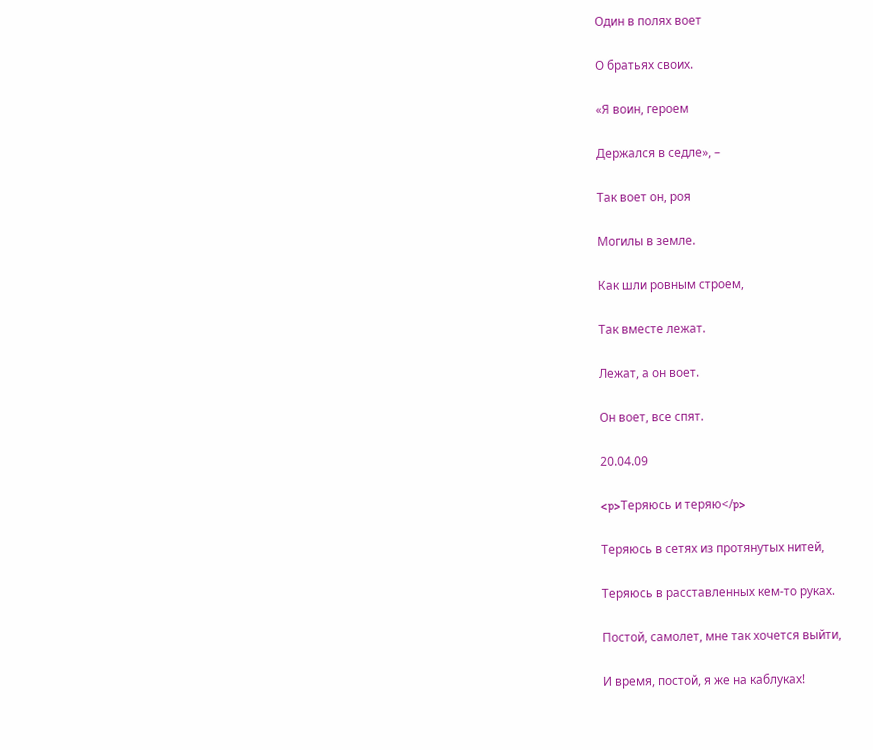Один в полях воет

О братьях своих.

«Я воин, героем

Держался в седле», –

Так воет он, роя

Могилы в земле.

Как шли ровным строем,

Так вместе лежат.

Лежат, а он воет.

Он воет, все спят.

20.04.09

<p>Теряюсь и теряю</p>

Теряюсь в сетях из протянутых нитей,

Теряюсь в расставленных кем-то руках.

Постой, самолет, мне так хочется выйти,

И время, постой, я же на каблуках!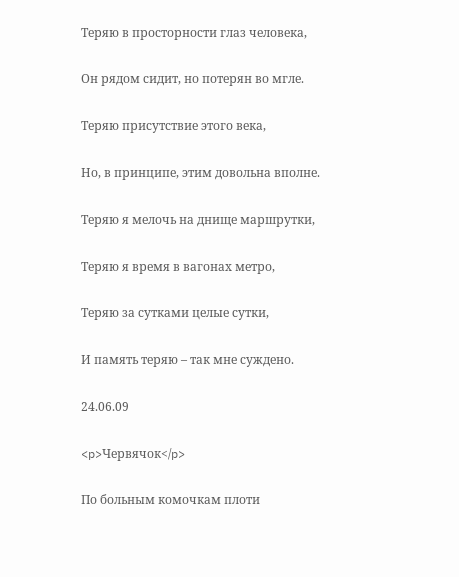Теряю в просторности глаз человека,

Он рядом сидит, но потерян во мгле.

Теряю присутствие этого века,

Но, в принципе, этим довольна вполне.

Теряю я мелочь на днище маршрутки,

Теряю я время в вагонах метро,

Теряю за сутками целые сутки,

И память теряю – так мне суждено.

24.06.09

<p>Червячок</p>

По больным комочкам плоти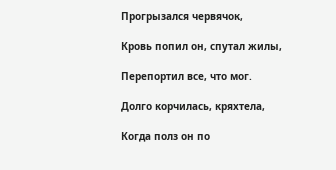Прогрызался червячок,

Кровь попил он, спутал жилы,

Перепортил все, что мог.

Долго корчилась, кряхтела,

Когда полз он по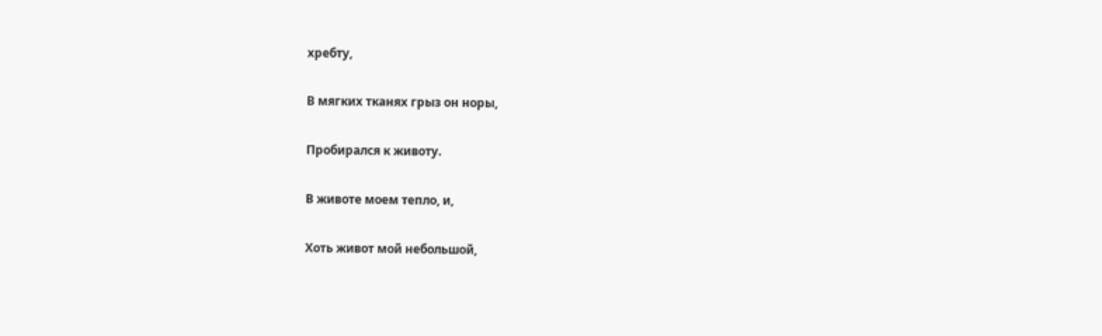хребту,

В мягких тканях грыз он норы,

Пробирался к животу.

В животе моем тепло, и,

Хоть живот мой небольшой,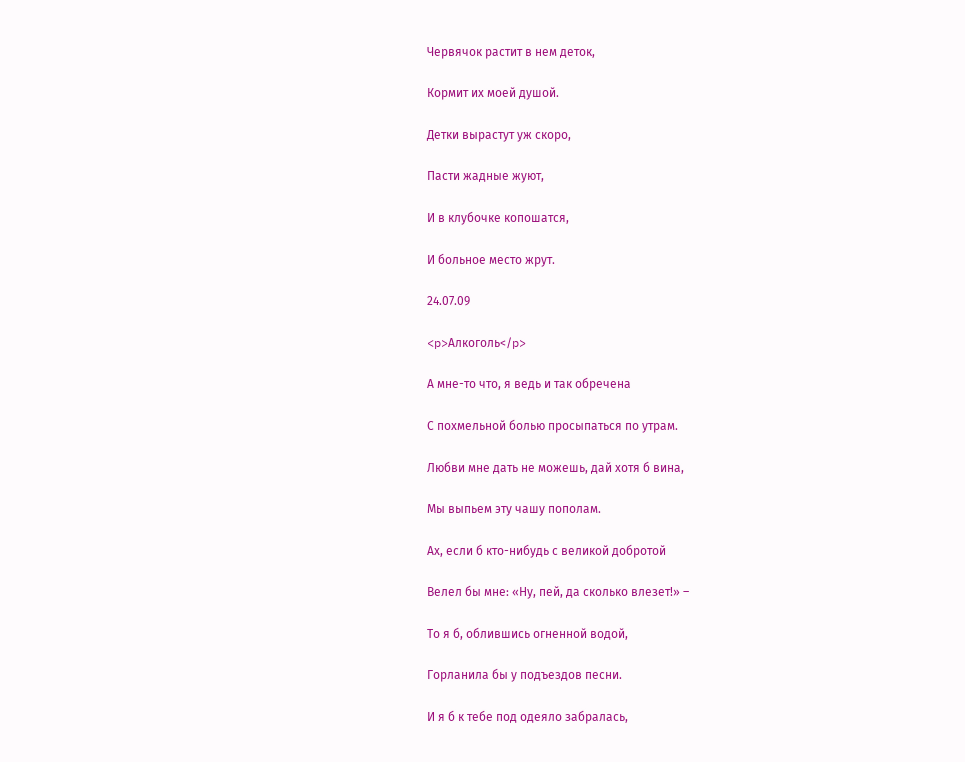Червячок растит в нем деток,

Кормит их моей душой.

Детки вырастут уж скоро,

Пасти жадные жуют,

И в клубочке копошатся,

И больное место жрут.

24.07.09

<p>Алкоголь</p>

А мне-то что, я ведь и так обречена

С похмельной болью просыпаться по утрам.

Любви мне дать не можешь, дай хотя б вина,

Мы выпьем эту чашу пополам.

Ах, если б кто-нибудь с великой добротой

Велел бы мне: «Ну, пей, да сколько влезет!» –

То я б, облившись огненной водой,

Горланила бы у подъездов песни.

И я б к тебе под одеяло забралась,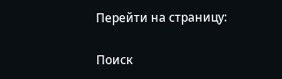Перейти на страницу:

Поиск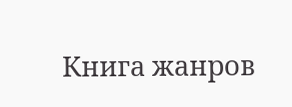Книга жанров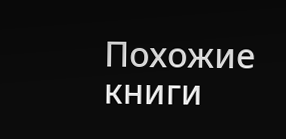Похожие книги